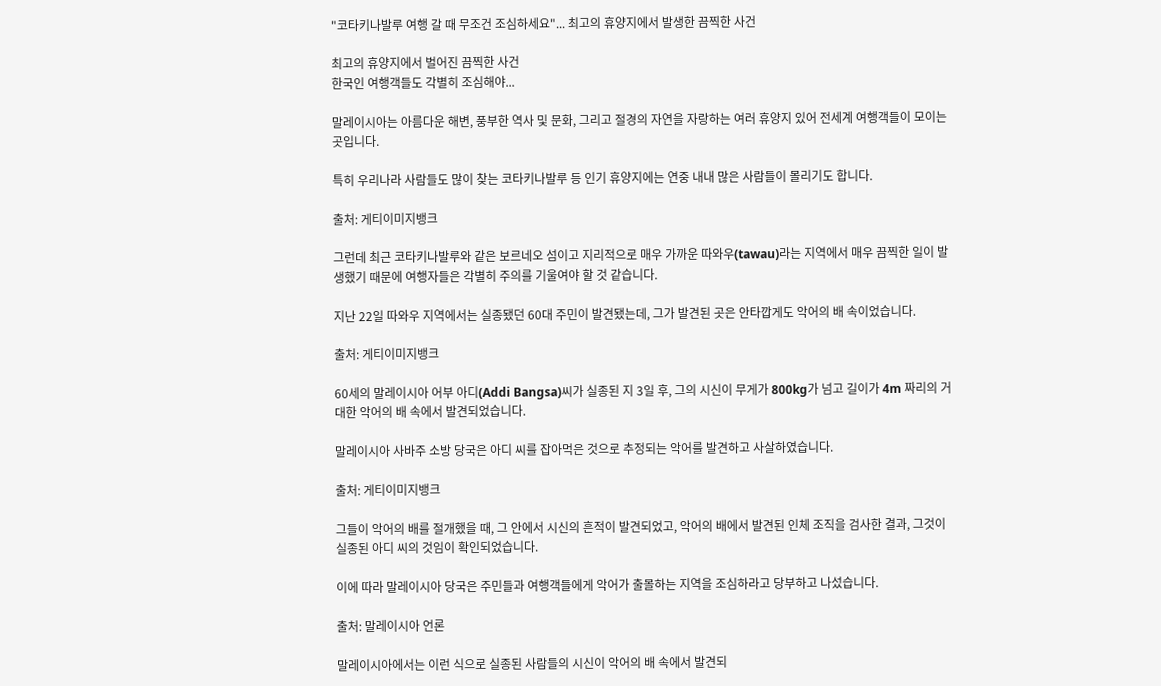"코타키나발루 여행 갈 때 무조건 조심하세요"... 최고의 휴양지에서 발생한 끔찍한 사건

최고의 휴양지에서 벌어진 끔찍한 사건
한국인 여행객들도 각별히 조심해야...

말레이시아는 아름다운 해변, 풍부한 역사 및 문화, 그리고 절경의 자연을 자랑하는 여러 휴양지 있어 전세계 여행객들이 모이는 곳입니다.

특히 우리나라 사람들도 많이 찾는 코타키나발루 등 인기 휴양지에는 연중 내내 많은 사람들이 몰리기도 합니다.

출처: 게티이미지뱅크

그런데 최근 코타키나발루와 같은 보르네오 섬이고 지리적으로 매우 가까운 따와우(tawau)라는 지역에서 매우 끔찍한 일이 발생했기 때문에 여행자들은 각별히 주의를 기울여야 할 것 같습니다.

지난 22일 따와우 지역에서는 실종됐던 60대 주민이 발견됐는데, 그가 발견된 곳은 안타깝게도 악어의 배 속이었습니다.

출처: 게티이미지뱅크

60세의 말레이시아 어부 아디(Addi Bangsa)씨가 실종된 지 3일 후, 그의 시신이 무게가 800kg가 넘고 길이가 4m 짜리의 거대한 악어의 배 속에서 발견되었습니다.

말레이시아 사바주 소방 당국은 아디 씨를 잡아먹은 것으로 추정되는 악어를 발견하고 사살하였습니다.

출처: 게티이미지뱅크

그들이 악어의 배를 절개했을 때, 그 안에서 시신의 흔적이 발견되었고, 악어의 배에서 발견된 인체 조직을 검사한 결과, 그것이 실종된 아디 씨의 것임이 확인되었습니다.

이에 따라 말레이시아 당국은 주민들과 여행객들에게 악어가 출몰하는 지역을 조심하라고 당부하고 나섰습니다.

출처: 말레이시아 언론

말레이시아에서는 이런 식으로 실종된 사람들의 시신이 악어의 배 속에서 발견되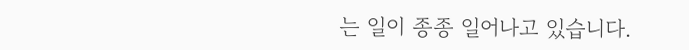는 일이 종종 일어나고 있습니다.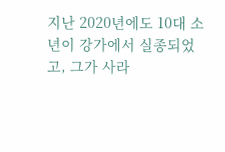지난 2020년에도 10대 소년이 강가에서 실종되었고, 그가 사라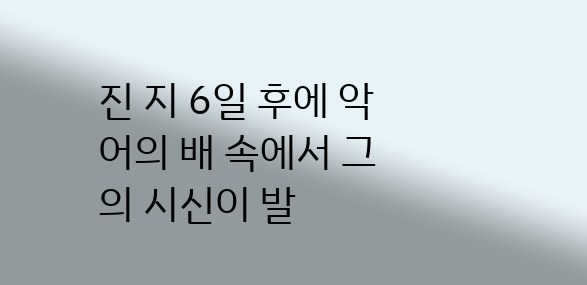진 지 6일 후에 악어의 배 속에서 그의 시신이 발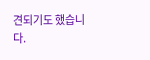견되기도 했습니다.